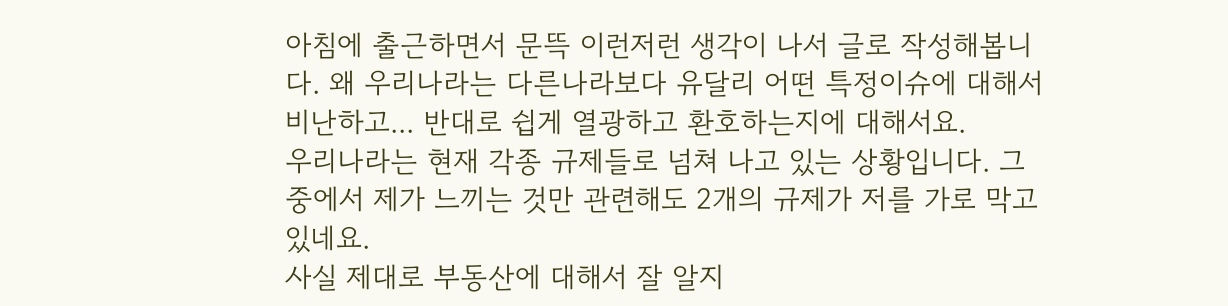아침에 출근하면서 문뜩 이런저런 생각이 나서 글로 작성해봅니다. 왜 우리나라는 다른나라보다 유달리 어떤 특정이슈에 대해서 비난하고... 반대로 쉽게 열광하고 환호하는지에 대해서요.
우리나라는 현재 각종 규제들로 넘쳐 나고 있는 상황입니다. 그 중에서 제가 느끼는 것만 관련해도 2개의 규제가 저를 가로 막고 있네요.
사실 제대로 부동산에 대해서 잘 알지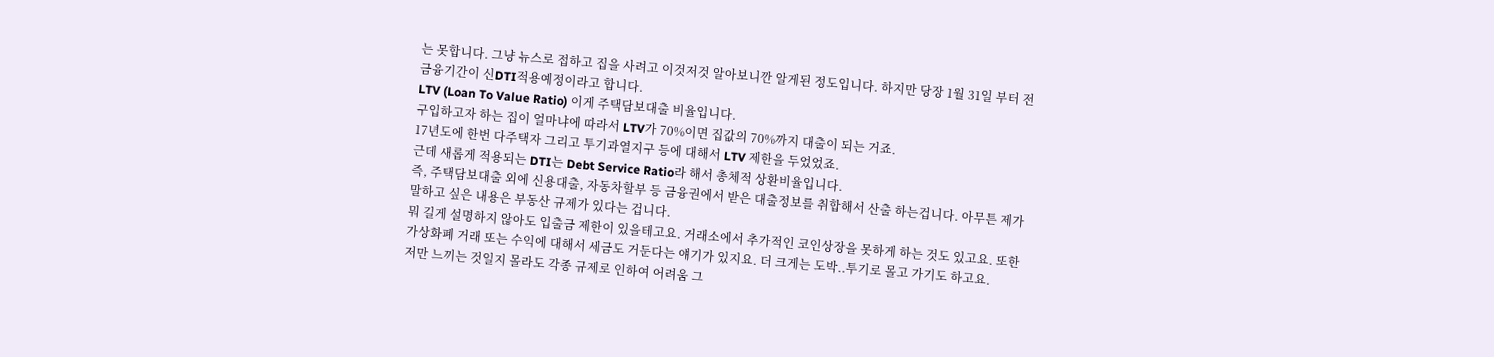는 못합니다. 그냥 뉴스로 접하고 집을 사려고 이것저것 알아보니깐 알게된 정도입니다. 하지만 당장 1월 31일 부터 전 금융기간이 신DTI적용예정이라고 합니다.
LTV (Loan To Value Ratio) 이게 주택담보대출 비율입니다.
구입하고자 하는 집이 얼마냐에 따라서 LTV가 70%이면 집값의 70%까지 대출이 되는 거죠.
17년도에 한번 다주택자 그리고 투기과열지구 등에 대해서 LTV 제한을 두었었죠.
근데 새롭게 적용되는 DTI는 Debt Service Ratio라 해서 총체적 상환비율입니다.
즉, 주택담보대출 외에 신용대출, 자동차할부 등 금융권에서 받은 대출정보를 취합해서 산출 하는겁니다. 아무튼 제가 말하고 싶은 내용은 부동산 규제가 있다는 겁니다.
뭐 길게 설명하지 않아도 입출금 제한이 있을테고요. 거래소에서 추가적인 코인상장을 못하게 하는 것도 있고요. 또한 가상화폐 거래 또는 수익에 대해서 세금도 거둔다는 얘기가 있지요. 더 크게는 도박..투기로 몰고 가기도 하고요.
저만 느끼는 것일지 몰라도 각종 규제로 인하여 어려움 그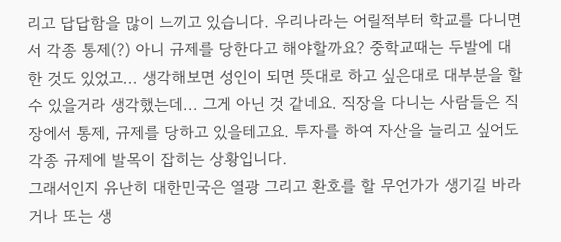리고 답답함을 많이 느끼고 있습니다. 우리나라는 어릴적부터 학교를 다니면서 각종 통제(?) 아니 규제를 당한다고 해야할까요? 중학교때는 두발에 대한 것도 있었고... 생각해보면 성인이 되면 뜻대로 하고 싶은대로 대부분을 할 수 있을거라 생각했는데... 그게 아닌 것 같네요. 직장을 다니는 사람들은 직장에서 통제, 규제를 당하고 있을테고요. 투자를 하여 자산을 늘리고 싶어도 각종 규제에 발목이 잡히는 상황입니다.
그래서인지 유난히 대한민국은 열광 그리고 환호를 할 무언가가 생기길 바라거나 또는 생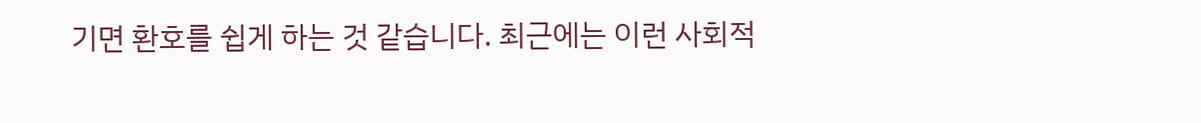기면 환호를 쉽게 하는 것 같습니다. 최근에는 이런 사회적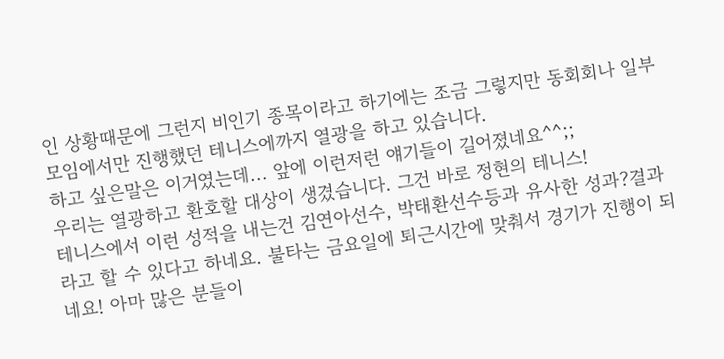인 상황때문에 그런지 비인기 종목이라고 하기에는 조금 그렇지만 동회회나 일부 모임에서만 진행했던 테니스에까지 열광을 하고 있습니다.
하고 싶은말은 이거였는데... 앞에 이런저런 얘기들이 길어졌네요^^;;
우리는 열광하고 환호할 대상이 생겼습니다. 그건 바로 정현의 테니스!
테니스에서 이런 성적을 내는건 김연아선수, 박태환선수등과 유사한 성과?결과 라고 할 수 있다고 하네요. 불타는 금요일에 퇴근시간에 맞춰서 경기가 진행이 되네요! 아마 많은 분들이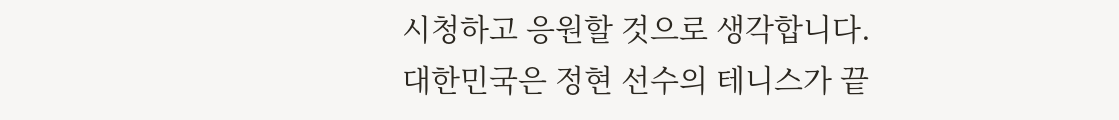시청하고 응원할 것으로 생각합니다.
대한민국은 정현 선수의 테니스가 끝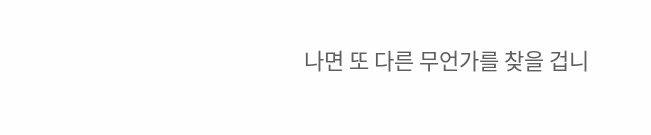나면 또 다른 무언가를 찾을 겁니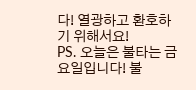다! 열광하고 환호하기 위해서요!
PS. 오늘은 불타는 금요일입니다! 불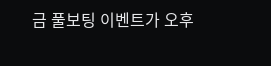금 풀보팅 이벤트가 오후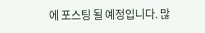에 포스팅 될 예정입니다. 많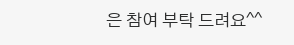은 참여 부탁 드려요^^